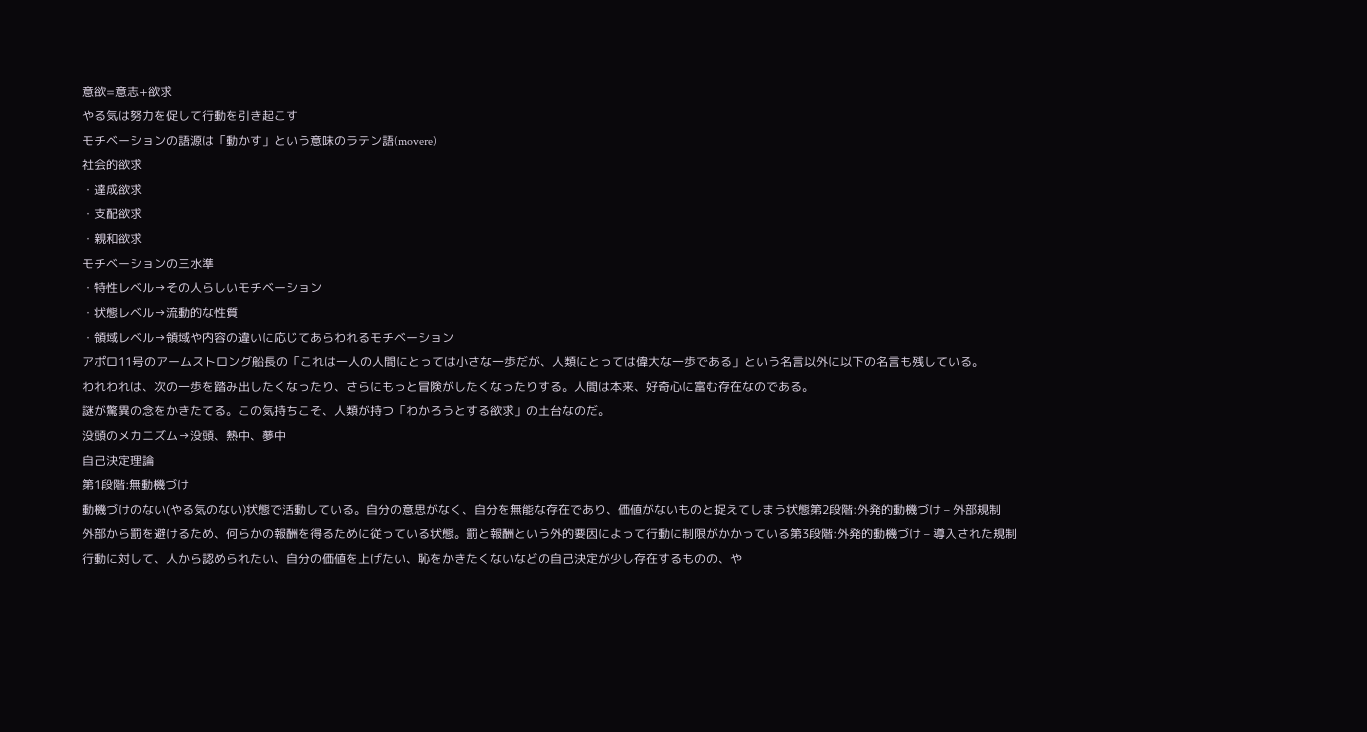意欲=意志+欲求
やる気は努力を促して行動を引き起こす
モチベーションの語源は「動かす」という意味のラテン語(movere)
社会的欲求
・達成欲求
・支配欲求
・親和欲求
モチベーションの三水準
・特性レベル→その人らしいモチベーション
・状態レベル→流動的な性質
・領域レベル→領域や内容の違いに応じてあらわれるモチベーション
アポロ11号のアームストロング船長の「これは一人の人間にとっては小さな一歩だが、人類にとっては偉大な一歩である」という名言以外に以下の名言も残している。
われわれは、次の一歩を踏み出したくなったり、さらにもっと冒険がしたくなったりする。人間は本来、好奇心に富む存在なのである。
謎が驚異の念をかきたてる。この気持ちこそ、人類が持つ「わかろうとする欲求」の土台なのだ。
没頭のメカニズム→没頭、熱中、夢中
自己決定理論
第1段階:無動機づけ
動機づけのない(やる気のない)状態で活動している。自分の意思がなく、自分を無能な存在であり、価値がないものと捉えてしまう状態第2段階:外発的動機づけ – 外部規制
外部から罰を避けるため、何らかの報酬を得るために従っている状態。罰と報酬という外的要因によって行動に制限がかかっている第3段階:外発的動機づけ – 導入された規制
行動に対して、人から認められたい、自分の価値を上げたい、恥をかきたくないなどの自己決定が少し存在するものの、や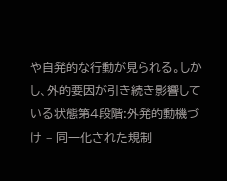や自発的な行動が見られる。しかし、外的要因が引き続き影響している状態第4段階:外発的動機づけ – 同一化された規制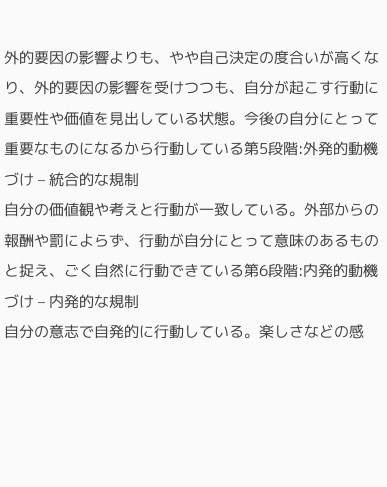外的要因の影響よりも、やや自己決定の度合いが高くなり、外的要因の影響を受けつつも、自分が起こす行動に重要性や価値を見出している状態。今後の自分にとって重要なものになるから行動している第5段階:外発的動機づけ – 統合的な規制
自分の価値観や考えと行動が一致している。外部からの報酬や罰によらず、行動が自分にとって意味のあるものと捉え、ごく自然に行動できている第6段階:内発的動機づけ – 内発的な規制
自分の意志で自発的に行動している。楽しさなどの感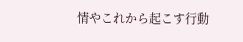情やこれから起こす行動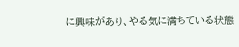に興味があり、やる気に満ちている状態